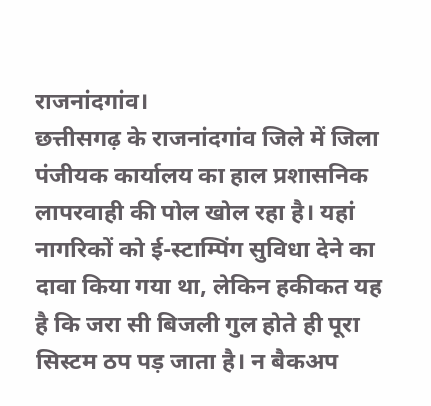राजनांदगांव।
छत्तीसगढ़ के राजनांदगांव जिले में जिला पंजीयक कार्यालय का हाल प्रशासनिक लापरवाही की पोल खोल रहा है। यहां नागरिकों को ई-स्टाम्पिंग सुविधा देने का दावा किया गया था, लेकिन हकीकत यह है कि जरा सी बिजली गुल होते ही पूरा सिस्टम ठप पड़ जाता है। न बैकअप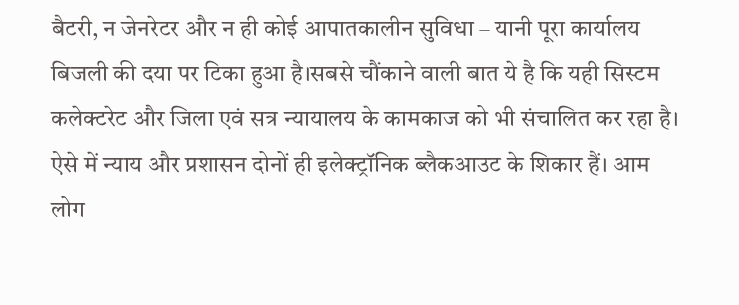बैटरी, न जेनरेटर और न ही कोई आपातकालीन सुविधा – यानी पूरा कार्यालय बिजली की दया पर टिका हुआ है।सबसे चौंकाने वाली बात ये है कि यही सिस्टम कलेक्टरेट और जिला एवं सत्र न्यायालय के कामकाज को भी संचालित कर रहा है। ऐसे में न्याय और प्रशासन दोनों ही इलेक्ट्रॉनिक ब्लैकआउट के शिकार हैं। आम लोग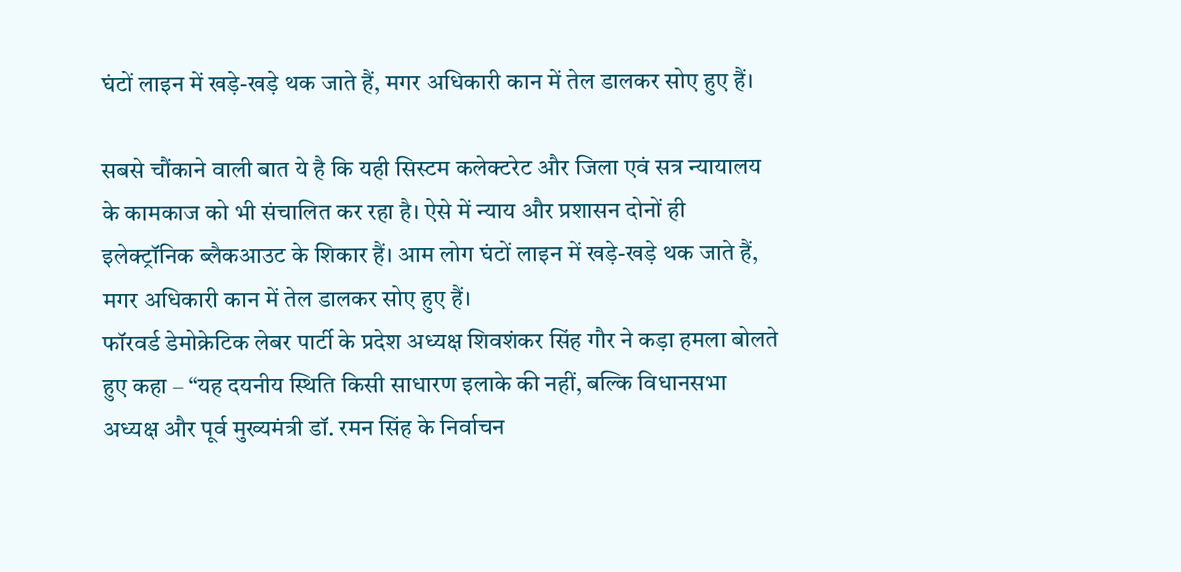घंटों लाइन में खड़े-खड़े थक जाते हैं, मगर अधिकारी कान में तेल डालकर सोए हुए हैं।

सबसे चौंकाने वाली बात ये है कि यही सिस्टम कलेक्टरेट और जिला एवं सत्र न्यायालय के कामकाज को भी संचालित कर रहा है। ऐसे में न्याय और प्रशासन दोनों ही इलेक्ट्रॉनिक ब्लैकआउट के शिकार हैं। आम लोग घंटों लाइन में खड़े-खड़े थक जाते हैं, मगर अधिकारी कान में तेल डालकर सोए हुए हैं।
फॉरवर्ड डेमोक्रेटिक लेबर पार्टी के प्रदेश अध्यक्ष शिवशंकर सिंह गौर ने कड़ा हमला बोलते हुए कहा – “यह दयनीय स्थिति किसी साधारण इलाके की नहीं, बल्कि विधानसभा अध्यक्ष और पूर्व मुख्यमंत्री डॉ. रमन सिंह के निर्वाचन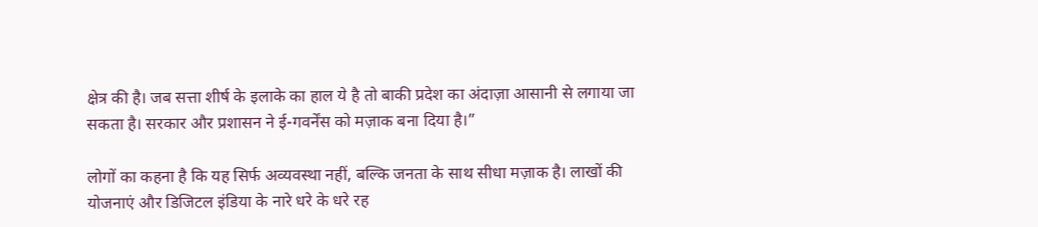क्षेत्र की है। जब सत्ता शीर्ष के इलाके का हाल ये है तो बाकी प्रदेश का अंदाज़ा आसानी से लगाया जा सकता है। सरकार और प्रशासन ने ई-गवर्नेंस को मज़ाक बना दिया है।”

लोगों का कहना है कि यह सिर्फ अव्यवस्था नहीं, बल्कि जनता के साथ सीधा मज़ाक है। लाखों की योजनाएं और डिजिटल इंडिया के नारे धरे के धरे रह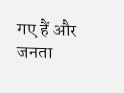गए हैं और जनता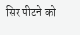सिर पीटने को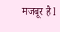मजबूर है l